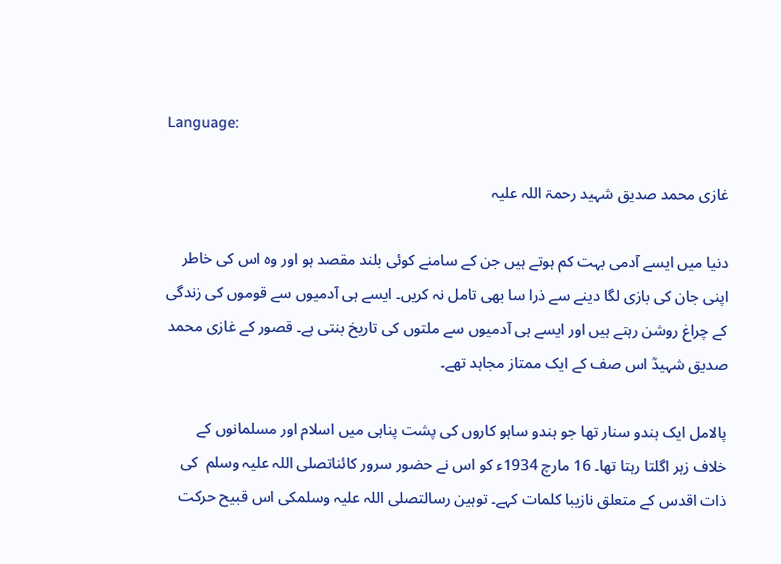Language:

غازی محمد صدیق شہید رحمۃ اللہ علیہ

دنیا میں ایسے آدمی بہت کم ہوتے ہیں جن کے سامنے کوئی بلند مقصد ہو اور وہ اس کی خاطر اپنی جان کی بازی لگا دینے سے ذرا سا بھی تامل نہ کریں۔ ایسے ہی آدمیوں سے قوموں کی زندگی کے چراغ روشن رہتے ہیں اور ایسے ہی آدمیوں سے ملتوں کی تاریخ بنتی ہے۔ قصور کے غازی محمد صدیق شہیدؒ اس صف کے ایک ممتاز مجاہد تھے۔

پالامل ایک ہندو سنار تھا جو ہندو ساہو کاروں کی پشت پناہی میں اسلام اور مسلمانوں کے خلاف زہر اگلتا رہتا تھا۔ 16 مارچ 1934ء کو اس نے حضور سرور کائناتصلی اللہ علیہ وسلم  کی ذات اقدس کے متعلق نازیبا کلمات کہے۔ توہین رسالتصلی اللہ علیہ وسلمکی اس قبیح حرکت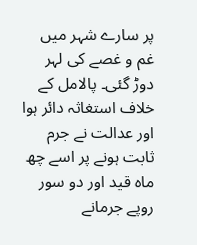پر سارے شہر میں غم و غصے کی لہر دوڑ گئی۔ پالامل کے خلاف استغاثہ دائر ہوا اور عدالت نے جرم ثابت ہونے پر اسے چھ ماہ قید اور دو سور روپے جرمانے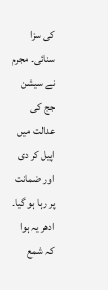کی سزا سنائی۔ مجرم نے سیشن جج کی عدالت میں اپیل کر دی اور ضمانت پر رہا ہو گیا۔ ادھر یہ ہوا کہ شمع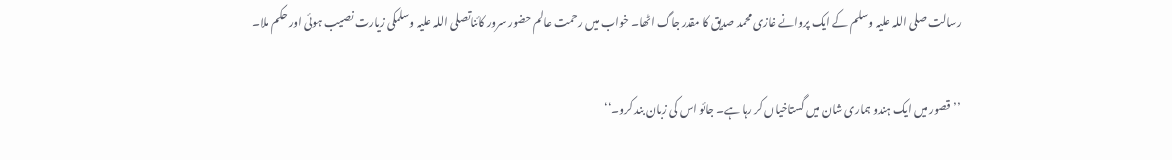رسالت صلی اللہ علیہ وسلم کے ایک پروانے غازی محمد صدیق کا مقدر جاگ اٹھا۔ خواب میں رحمت عالم حضور سرور کائناتصلی اللہ علیہ وسلمکی زیارت نصیب ہوئی اور حکم ملا۔

’’قصور میں ایک ہندو ہماری شان میں گستاخیاں کر رہا ہے۔ جائو اس کی زبان بند کرو۔‘‘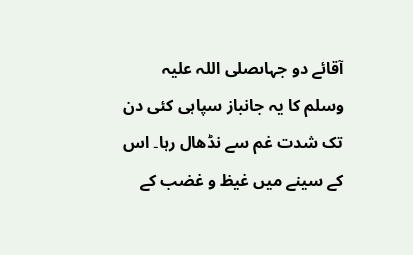آقائے دو جہاںصلی اللہ علیہ وسلم کا یہ جانباز سپاہی کئی دن تک شدت غم سے نڈھال رہا۔ اس کے سینے میں غیظ و غضب کے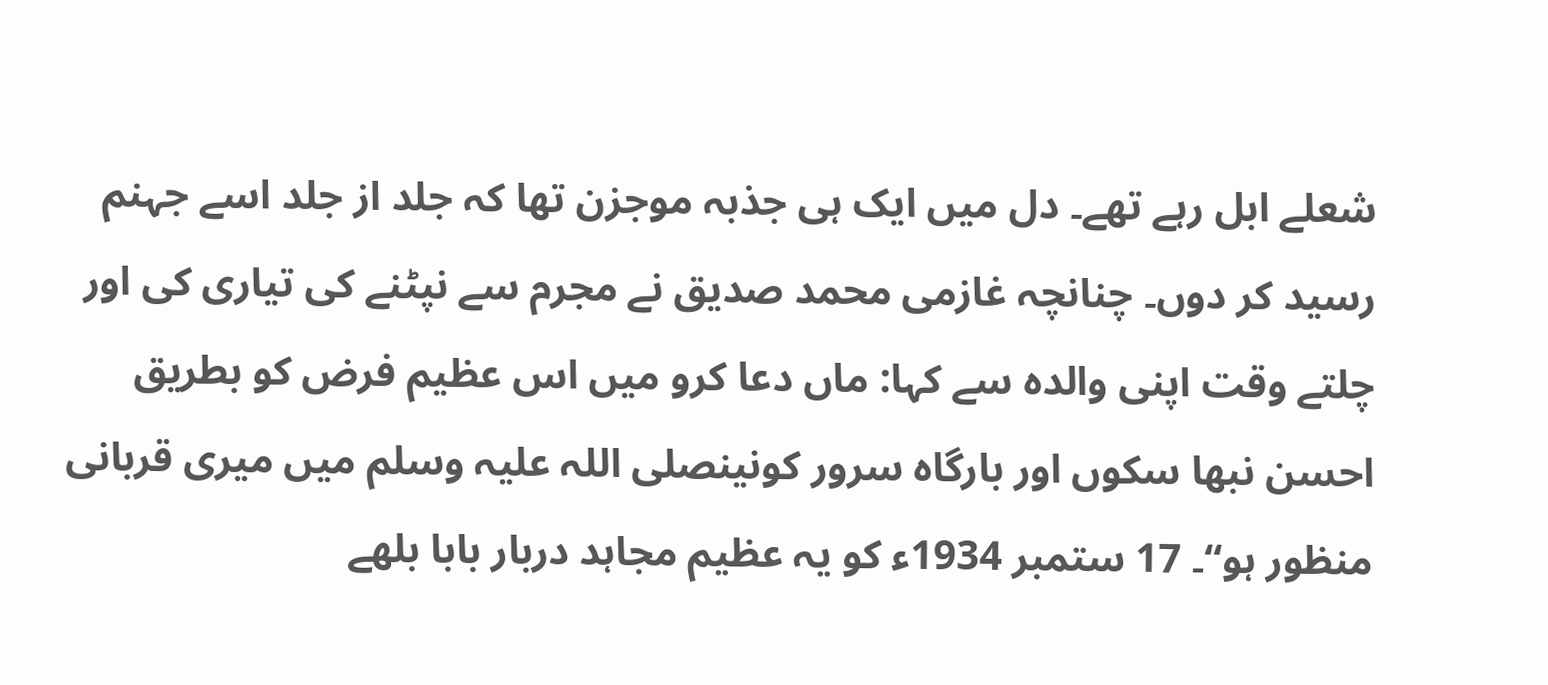شعلے ابل رہے تھے۔ دل میں ایک ہی جذبہ موجزن تھا کہ جلد از جلد اسے جہنم رسید کر دوں۔ چنانچہ غازمی محمد صدیق نے مجرم سے نپٹنے کی تیاری کی اور چلتے وقت اپنی والدہ سے کہا: ماں دعا کرو میں اس عظیم فرض کو بطریق احسن نبھا سکوں اور بارگاہ سرور کونینصلی اللہ علیہ وسلم میں میری قربانی منظور ہو‘‘۔ 17 ستمبر 1934ء کو یہ عظیم مجاہد دربار بابا بلھے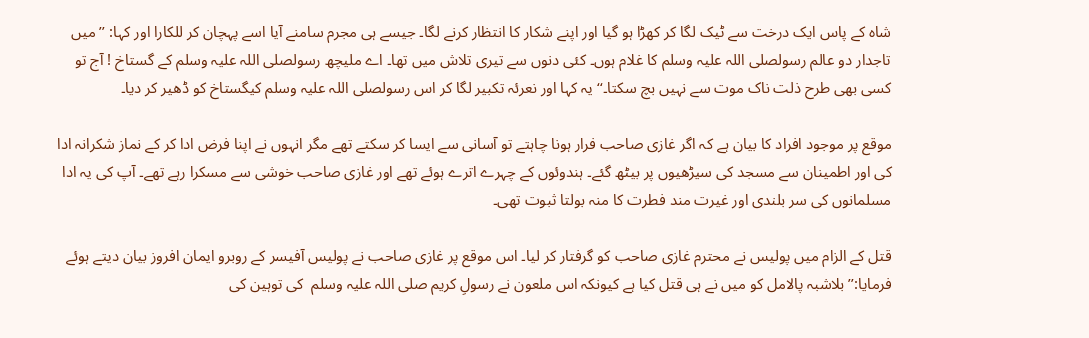شاہ کے پاس ایک درخت سے ٹیک لگا کر کھڑا ہو گیا اور اپنے شکار کا انتظار کرنے لگا۔ جیسے ہی مجرم سامنے آیا اسے پہچان کر للکارا اور کہا: ’’میں تاجدار دو عالم رسولصلی اللہ علیہ وسلم کا غلام ہوں۔ کئی دنوں سے تیری تلاش میں تھا۔ اے ملیچھ رسولصلی اللہ علیہ وسلم کے گستاخ ! آج تو کسی بھی طرح ذلت ناک موت سے نہیں بچ سکتا۔‘‘ یہ کہا اور نعرئہ تکبیر لگا کر اس رسولصلی اللہ علیہ وسلم کیگستاخ کو ڈھیر کر دیا۔

موقع پر موجود افراد کا بیان ہے کہ اگر غازی صاحب فرار ہونا چاہتے تو آسانی سے ایسا کر سکتے تھے مگر انہوں نے اپنا فرض ادا کر کے نماز شکرانہ ادا کی اور اطمینان سے مسجد کی سیڑھیوں پر بیٹھ گئے۔ ہندوئوں کے چہرے اترے ہوئے تھے اور غازی صاحب خوشی سے مسکرا رہے تھے۔ آپ کی یہ ادا مسلمانوں کی سر بلندی اور غیرت مند فطرت کا منہ بولتا ثبوت تھی۔

قتل کے الزام میں پولیس نے محترم غازی صاحب کو گرفتار کر لیا۔ اس موقع پر غازی صاحب نے پولیس آفیسر کے روبرو ایمان افروز بیان دیتے ہوئے فرمایا:’’بلاشبہ پالامل کو میں نے ہی قتل کیا ہے کیونکہ اس ملعون نے رسولِ کریم صلی اللہ علیہ وسلم  کی توہین کی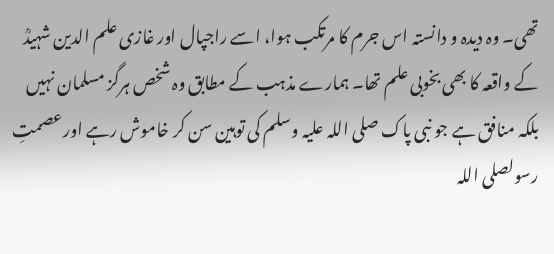تھی۔ وہ دیدہ و دانستہ اس جرم کا مرتکب ہوا، اسے راجپال اور غازی علم الدین شہیدؒ کے واقعہ کا بھی بخوبی علم تھا۔ ہمارے مذہب کے مطابق وہ شخص ہرگز مسلمان نہیں بلکہ منافق ہے جو نبی پاک صلی اللہ علیہ وسلم کی توہین سن کر خاموش رہے اور عصمتِ  رسولصلی اللہ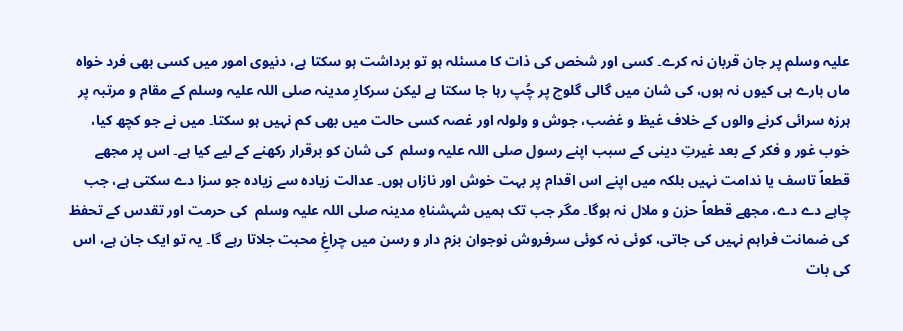علیہ وسلم پر جان قربان نہ کرے۔ کسی اور شخص کی ذات کا مسئلہ ہو تو برداشت ہو سکتا ہے، دنیوی امور میں کسی بھی فرد خواہ ماں بارے ہی کیوں نہ ہوں، کی شان میں گالی گلوچ پر چُپ رہا جا سکتا ہے لیکن سرکارِ مدینہ صلی اللہ علیہ وسلم کے مقام و مرتبہ پر ہرزہ سرائی کرنے والوں کے خلاف غیظ و غضب، جوش و ولولہ اور غصہ کسی حالت میں بھی کم نہیں ہو سکتا۔ میں نے جو کچھ کیا، خوب غور و فکر کے بعد غیرتِ دینی کے سبب اپنے رسول صلی اللہ علیہ وسلم  کی شان کو برقرار رکھنے کے لیے کیا ہے۔ اس پر مجھے قطعاً تاسف یا ندامت نہیں بلکہ میں اپنے اس اقدام پر بہت خوش اور نازاں ہوں۔ عدالت زیادہ سے زیادہ جو سزا دے سکتی ہے، جب چاہے دے دے، مجھے قطعاً حزن و ملال نہ ہوگا۔ مگر جب تک ہمیں شہشناہِ مدینہ صلی اللہ علیہ وسلم  کی حرمت اور تقدس کے تحفظ کی ضمانت فراہم نہیں کی جاتی، کوئی نہ کوئی سرفروش نوجوان بزم دار و رسن میں چراغِ محبت جلاتا رہے گا۔ یہ تو ایک جان ہے، اس کی بات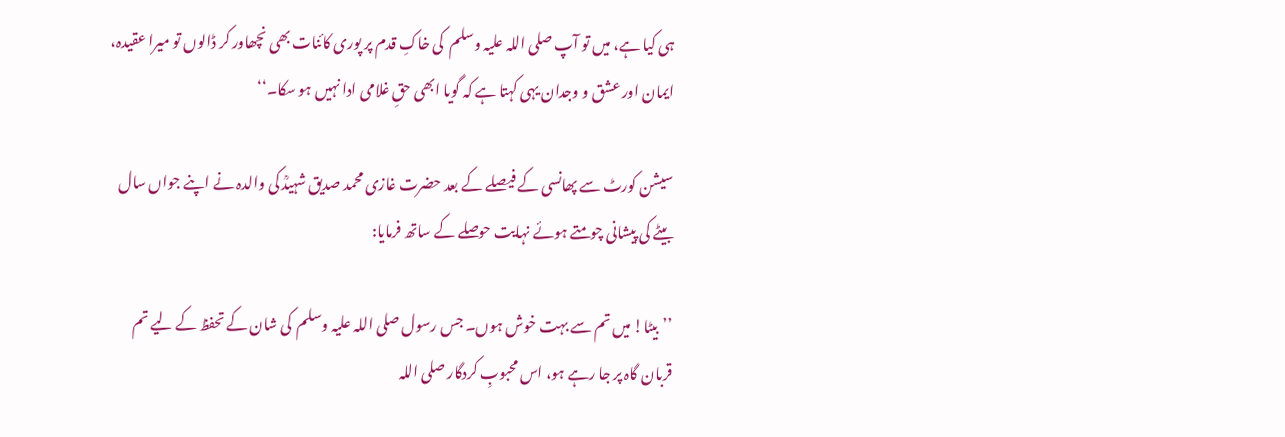ہی کیا ہے، میں تو آپ صلی اللہ علیہ وسلم  کی خاکِ قدم پر پوری کائنات بھی نچھاور کر ڈالوں تو میرا عقیدہ، ایمان اور عشق و وجدان یہی کہتا ہے کہ گویا ابھی حقِ غلامی ادا نہیں ہو سکا۔‘‘

سیشن کورٹ سے پھانسی کے فیصلے کے بعد حضرت غازی محمد صدیق شہیدؒ کی والدہ نے اپنے جواں سال بیٹے کی پیشانی چومتے ہوئے نہایت حوصلے کے ساتھ فرمایا:

’’بیٹا! میں تم سے بہت خوش ہوں۔ جس رسول صلی اللہ علیہ وسلم  کی شان کے تحفظ کے لیے تم قربان گاہ پر جا رہے ہو، اس محبوبِ کردگار صلی اللہ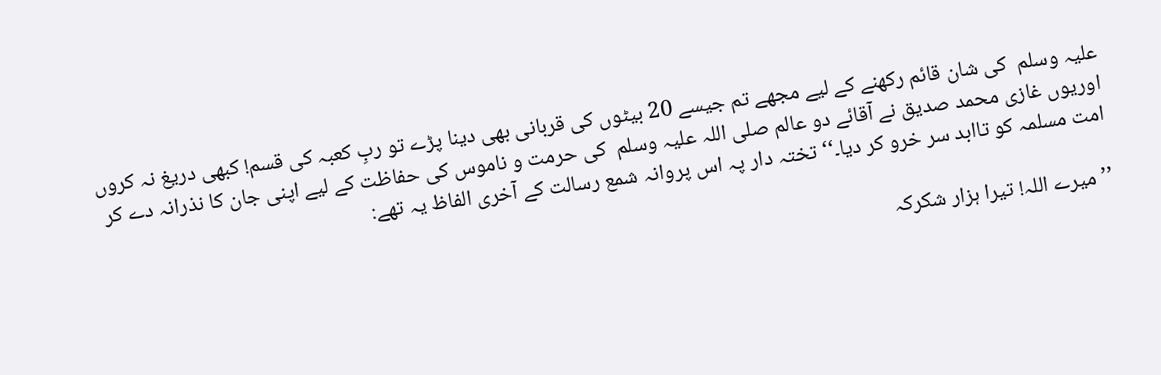علیہ وسلم  کی شان قائم رکھنے کے لیے مجھے تم جیسے 20 بیٹوں کی قربانی بھی دینا پڑے تو ربِ کعبہ کی قسم! کبھی دریغ نہ کروں اوریوں غازی محمد صدیق نے آقائے دو عالم صلی اللہ علیہ وسلم  کی حرمت و ناموس کی حفاظت کے لیے اپنی جان کا نذرانہ دے کر امت مسلمہ کو تاابد سر خرو کر دیا۔‘‘ تختہ دار پہ اس پروانہ شمع رسالت کے آخری الفاظ یہ تھے:

’’میرے اللہ! تیرا ہزار شکرکہ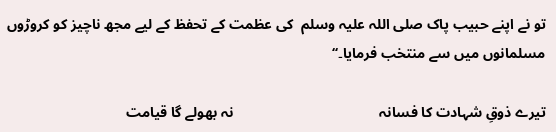تو نے اپنے حبیب پاک صلی اللہ علیہ وسلم  کی عظمت کے تحفظ کے لیے مجھ ناچیز کو کروڑوں مسلمانوں میں سے منتخب فرمایا۔‘‘

تیرے ذوقِ شہادت کا فسانہ                                        نہ بھولے گا قیامت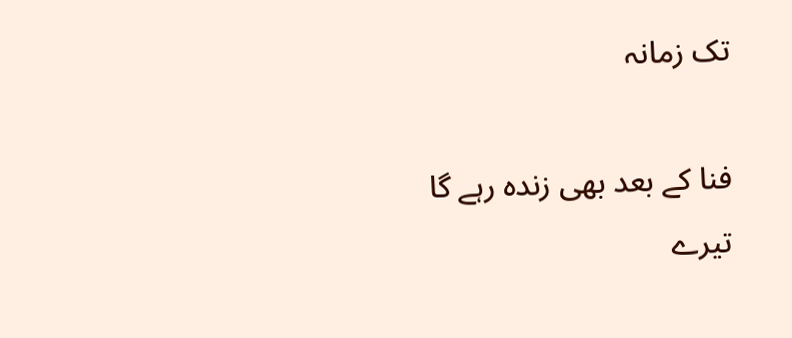تک زمانہ

فنا کے بعد بھی زندہ رہے گا                                     تیرے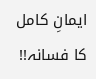ایمانِ کامل کا فسانہ!!